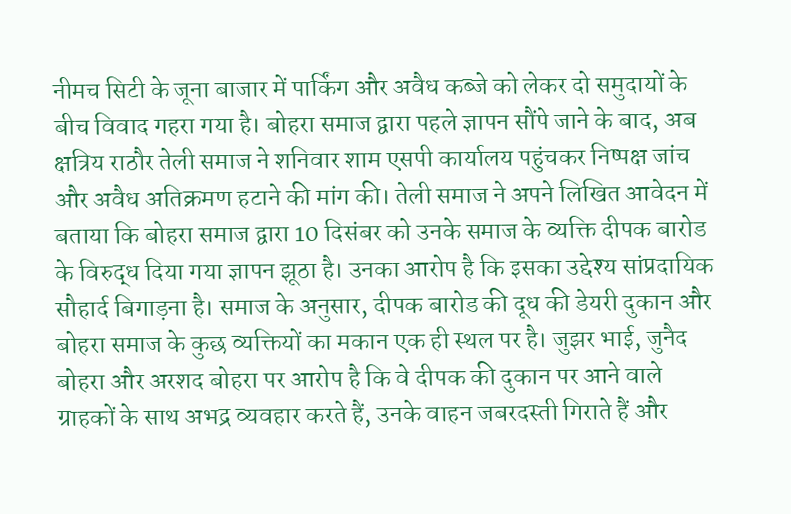नीमच सिटी के जूना बाजार में पार्किंग और अवैध कब्जे को लेकर दो समुदायों के बीच विवाद गहरा गया है। बोहरा समाज द्वारा पहले ज्ञापन सौंपे जाने के बाद, अब क्षत्रिय राठौर तेली समाज ने शनिवार शाम एसपी कार्यालय पहुंचकर निष्पक्ष जांच और अवैध अतिक्रमण हटाने की मांग की। तेली समाज ने अपने लिखित आवेदन में बताया कि बोहरा समाज द्वारा 10 दिसंबर को उनके समाज के व्यक्ति दीपक बारोड के विरुद्ध दिया गया ज्ञापन झूठा है। उनका आरोप है कि इसका उद्देश्य सांप्रदायिक सौहार्द बिगाड़ना है। समाज के अनुसार, दीपक बारोड की दूध की डेयरी दुकान और बोहरा समाज के कुछ व्यक्तियों का मकान एक ही स्थल पर है। जुझर भाई, जुनैद बोहरा और अरशद बोहरा पर आरोप है कि वे दीपक की दुकान पर आने वाले ग्राहकों के साथ अभद्र व्यवहार करते हैं, उनके वाहन जबरदस्ती गिराते हैं और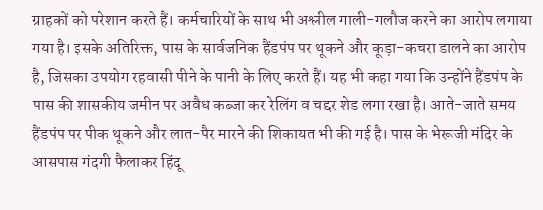ग्राहकों को परेशान करते हैं। कर्मचारियों के साथ भी अश्लील गाली-गलौज करने का आरोप लगाया गया है। इसके अतिरिक्त, पास के सार्वजनिक हैंडपंप पर थूकने और कूड़ा-कचरा डालने का आरोप है, जिसका उपयोग रहवासी पीने के पानी के लिए करते हैं। यह भी कहा गया कि उन्होंने हैंडपंप के पास की शासकीय जमीन पर अवैध कब्जा कर रेलिंग व चद्दर शेड लगा रखा है। आते-जाते समय हैंडपंप पर पीक थूकने और लात-पैर मारने की शिकायत भी की गई है। पास के भेरूजी मंदिर के आसपास गंदगी फैलाकर हिंदू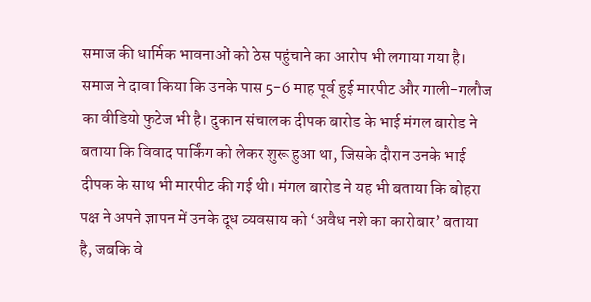समाज की धार्मिक भावनाओं को ठेस पहुंचाने का आरोप भी लगाया गया है। समाज ने दावा किया कि उनके पास 5-6 माह पूर्व हुई मारपीट और गाली-गलौज का वीडियो फुटेज भी है। दुकान संचालक दीपक बारोड के भाई मंगल बारोड ने बताया कि विवाद पार्किंग को लेकर शुरू हुआ था, जिसके दौरान उनके भाई दीपक के साथ भी मारपीट की गई थी। मंगल बारोड ने यह भी बताया कि बोहरा पक्ष ने अपने ज्ञापन में उनके दूध व्यवसाय को ‘अवैध नशे का कारोबार’ बताया है, जबकि वे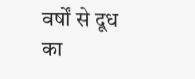वर्षों से दूध का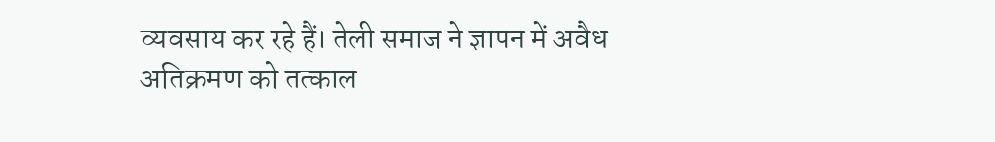व्यवसाय कर रहे हैं। तेली समाज ने ज्ञापन में अवैध अतिक्रमण को तत्काल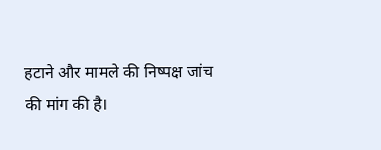हटाने और मामले की निष्पक्ष जांच की मांग की है।